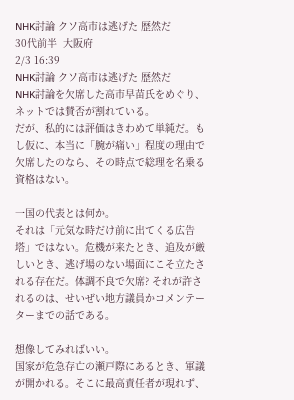NHK討論 クソ高市は逃げた 歴然だ
30代前半  大阪府
2/3 16:39
NHK討論 クソ高市は逃げた 歴然だ
NHK討論を欠席した高市早苗氏をめぐり、ネットでは賛否が割れている。
だが、私的には評価はきわめて単純だ。もし仮に、本当に「腕が痛い」程度の理由で欠席したのなら、その時点で総理を名乗る資格はない。

一国の代表とは何か。
それは「元気な時だけ前に出てくる広告塔」ではない。危機が来たとき、追及が厳しいとき、逃げ場のない場面にこそ立たされる存在だ。体調不良で欠席? それが許されるのは、せいぜい地方議員かコメンテーターまでの話である。

想像してみればいい。
国家が危急存亡の瀬戸際にあるとき、軍議が開かれる。そこに最高責任者が現れず、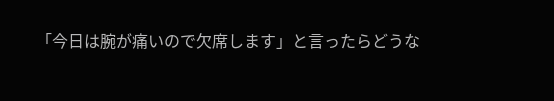「今日は腕が痛いので欠席します」と言ったらどうな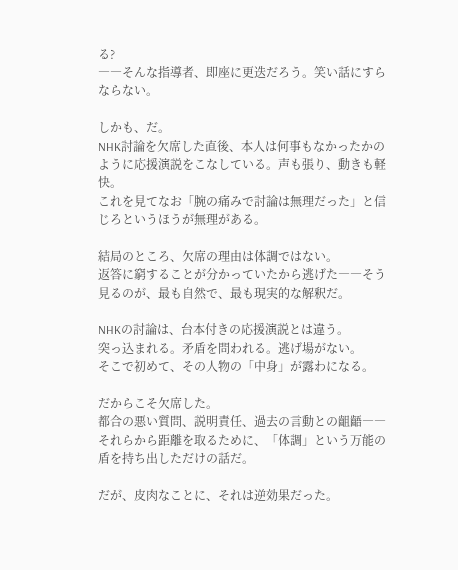る?
――そんな指導者、即座に更迭だろう。笑い話にすらならない。

しかも、だ。
NHK討論を欠席した直後、本人は何事もなかったかのように応援演説をこなしている。声も張り、動きも軽快。
これを見てなお「腕の痛みで討論は無理だった」と信じろというほうが無理がある。

結局のところ、欠席の理由は体調ではない。
返答に窮することが分かっていたから逃げた――そう見るのが、最も自然で、最も現実的な解釈だ。

NHKの討論は、台本付きの応援演説とは違う。
突っ込まれる。矛盾を問われる。逃げ場がない。
そこで初めて、その人物の「中身」が露わになる。

だからこそ欠席した。
都合の悪い質問、説明責任、過去の言動との齟齬――それらから距離を取るために、「体調」という万能の盾を持ち出しただけの話だ。

だが、皮肉なことに、それは逆効果だった。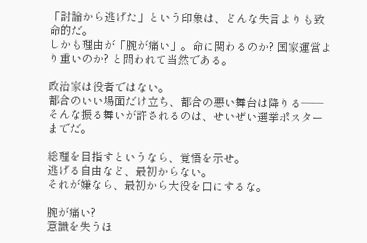「討論から逃げた」という印象は、どんな失言よりも致命的だ。
しかも理由が「腕が痛い」。命に関わるのか? 国家運営より重いのか? と問われて当然である。

政治家は役者ではない。
都合のいい場面だけ立ち、都合の悪い舞台は降りる――そんな振る舞いが許されるのは、せいぜい選挙ポスターまでだ。

総理を目指すというなら、覚悟を示せ。
逃げる自由など、最初からない。
それが嫌なら、最初から大役を口にするな。

腕が痛い?
意識を失うほ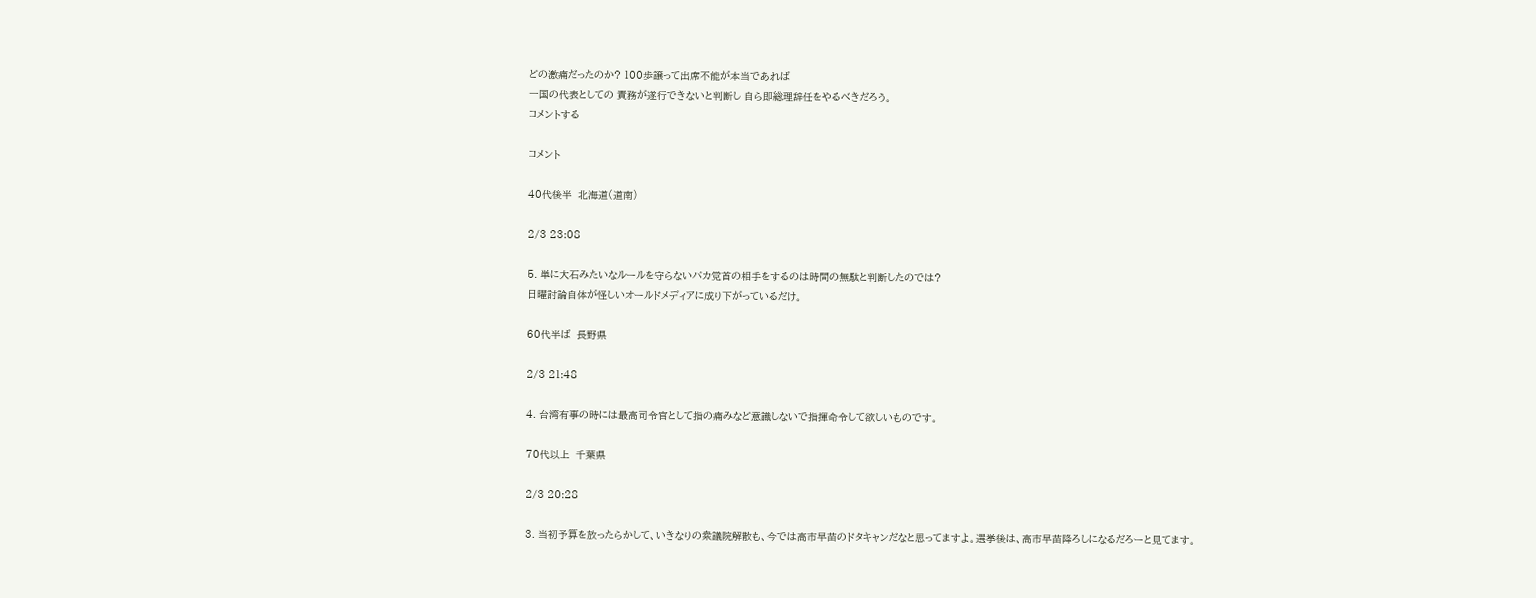どの激痛だったのか? 100歩譲って出席不能が本当であれば
一国の代表としての 責務が遂行できないと判断し 自ら即総理辞任をやるべきだろう。
コメントする

コメント

40代後半  北海道(道南)

2/3 23:08

5. 単に大石みたいなルールを守らないバカ党首の相手をするのは時間の無駄と判断したのでは?
日曜討論自体が怪しいオールドメディアに成り下がっているだけ。

60代半ば  長野県

2/3 21:48

4. 台湾有事の時には最高司令官として指の痛みなど意識しないで指揮命令して欲しいものです。

70代以上  千葉県

2/3 20:28

3. 当初予算を放ったらかして、いきなりの衆議院解散も、今では高市早苗のドタキャンだなと思ってますよ。選挙後は、高市早苗降ろしになるだろーと見てます。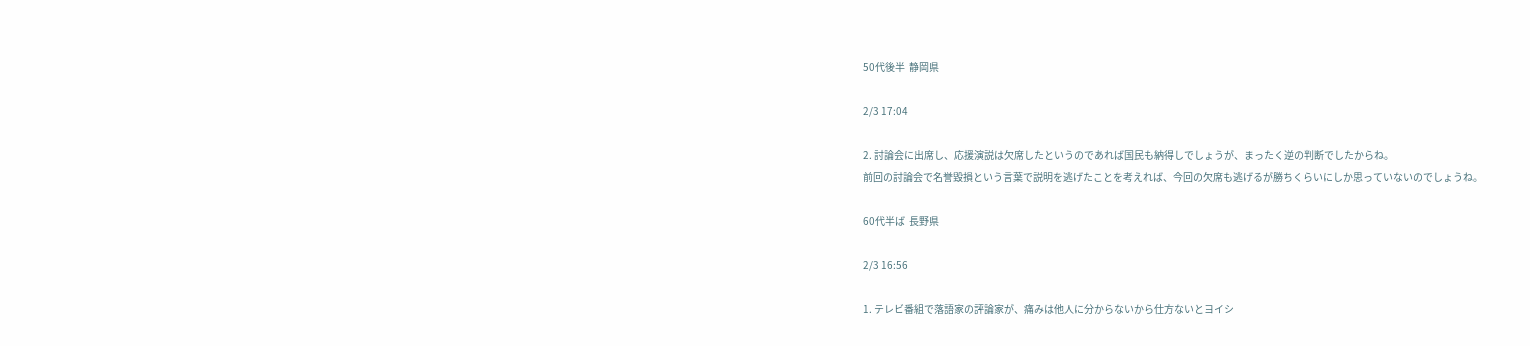50代後半  静岡県

2/3 17:04

2. 討論会に出席し、応援演説は欠席したというのであれば国民も納得しでしょうが、まったく逆の判断でしたからね。
前回の討論会で名誉毀損という言葉で説明を逃げたことを考えれば、今回の欠席も逃げるが勝ちくらいにしか思っていないのでしょうね。

60代半ば  長野県

2/3 16:56

1. テレビ番組で落語家の評論家が、痛みは他人に分からないから仕方ないとヨイシ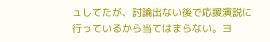ュしてたが、討論出ない後で応援演説に行っているから当てはまらない。ヨ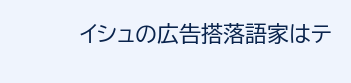イシュの広告搭落語家はテ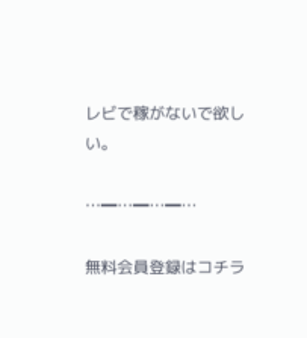レビで稼がないで欲しい。

…━…━…━…

無料会員登録はコチラ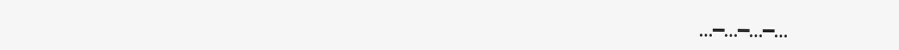…━…━…━…